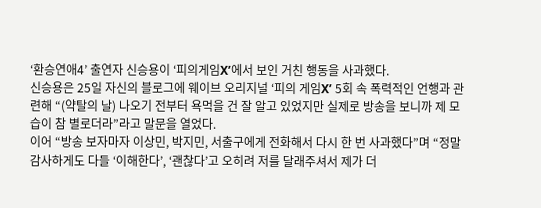‘환승연애4’ 출연자 신승용이 ‘피의게임X’에서 보인 거친 행동을 사과했다.
신승용은 25일 자신의 블로그에 웨이브 오리지널 ‘피의 게임X’ 5회 속 폭력적인 언행과 관련해 “(약탈의 날) 나오기 전부터 욕먹을 건 잘 알고 있었지만 실제로 방송을 보니까 제 모습이 참 별로더라”라고 말문을 열었다.
이어 “방송 보자마자 이상민, 박지민, 서출구에게 전화해서 다시 한 번 사과했다”며 “정말 감사하게도 다들 ‘이해한다’, ‘괜찮다’고 오히려 저를 달래주셔서 제가 더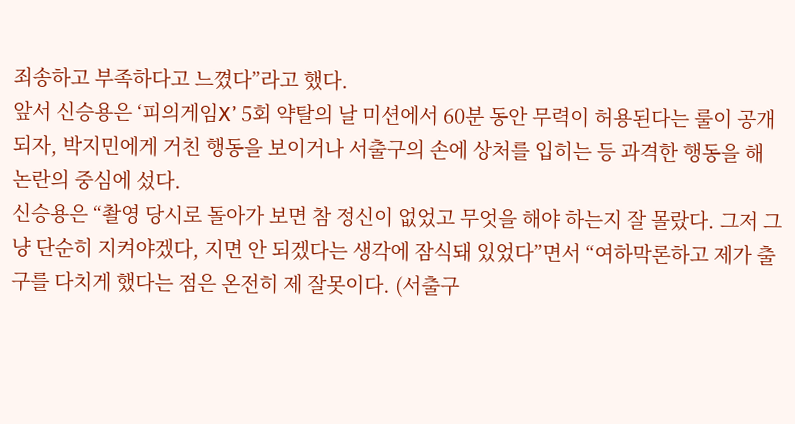죄송하고 부족하다고 느꼈다”라고 했다.
앞서 신승용은 ‘피의게임X’ 5회 약탈의 날 미션에서 60분 동안 무력이 허용된다는 룰이 공개되자, 박지민에게 거친 행동을 보이거나 서출구의 손에 상처를 입히는 등 과격한 행동을 해 논란의 중심에 섰다.
신승용은 “촬영 당시로 돌아가 보면 참 정신이 없었고 무엇을 해야 하는지 잘 몰랐다. 그저 그냥 단순히 지켜야겠다, 지면 안 되겠다는 생각에 잠식돼 있었다”면서 “여하막론하고 제가 출구를 다치게 했다는 점은 온전히 제 잘못이다. (서출구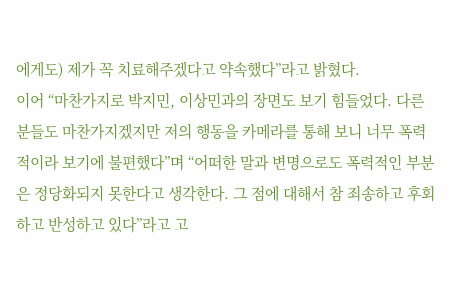에게도) 제가 꼭 치료해주겠다고 약속했다”라고 밝혔다.
이어 “마찬가지로 박지민, 이상민과의 장면도 보기 힘들었다. 다른 분들도 마찬가지겠지만 저의 행동을 카메라를 통해 보니 너무 폭력적이라 보기에 불편했다”며 “어떠한 말과 변명으로도 폭력적인 부분은 정당화되지 못한다고 생각한다. 그 점에 대해서 참 죄송하고 후회하고 반성하고 있다”라고 고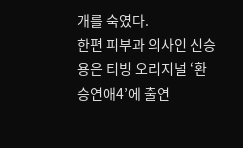개를 숙였다.
한편 피부과 의사인 신승용은 티빙 오리지널 ‘환승연애4’에 출연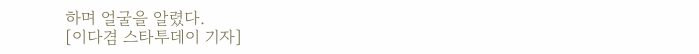하며 얼굴을 알렸다.
[이다겸 스타투데이 기자]